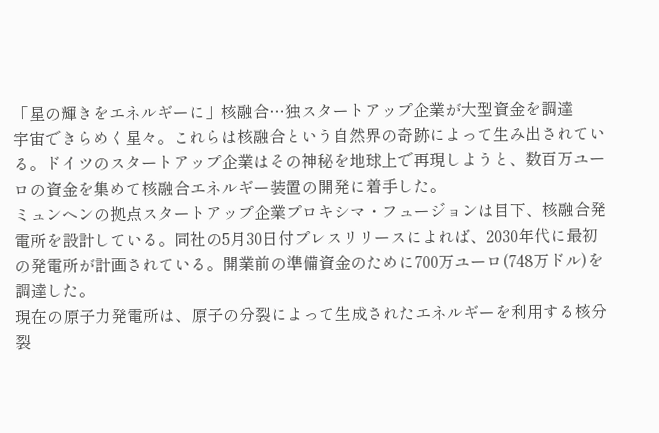「星の輝きをエネルギーに」核融合…独スタートアップ企業が大型資金を調達
宇宙できらめく星々。これらは核融合という自然界の奇跡によって生み出されている。ドイツのスタートアップ企業はその神秘を地球上で再現しようと、数百万ユーロの資金を集めて核融合エネルギー装置の開発に着手した。
ミュンヘンの拠点スタートアップ企業プロキシマ・フュージョンは目下、核融合発電所を設計している。同社の5月30日付プレスリリースによれば、2030年代に最初の発電所が計画されている。開業前の準備資金のために700万ユーロ(748万ドル)を調達した。
現在の原子力発電所は、原子の分裂によって生成されたエネルギーを利用する核分裂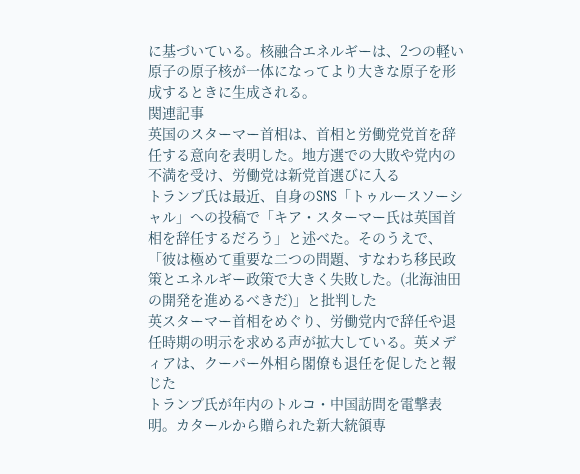に基づいている。核融合エネルギーは、2つの軽い原子の原子核が一体になってより大きな原子を形成するときに生成される。
関連記事
英国のスターマー首相は、首相と労働党党首を辞任する意向を表明した。地方選での大敗や党内の不満を受け、労働党は新党首選びに入る
トランプ氏は最近、自身のSNS「トゥルースソーシャル」への投稿で「キア・スターマー氏は英国首相を辞任するだろう」と述べた。そのうえで、「彼は極めて重要な二つの問題、すなわち移民政策とエネルギー政策で大きく失敗した。(北海油田の開発を進めるべきだ)」と批判した
英スターマー首相をめぐり、労働党内で辞任や退任時期の明示を求める声が拡大している。英メディアは、クーパー外相ら閣僚も退任を促したと報じた
トランプ氏が年内のトルコ・中国訪問を電撃表明。カタールから贈られた新大統領専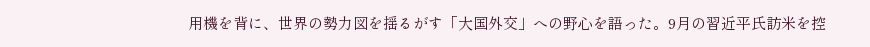用機を背に、世界の勢力図を揺るがす「大国外交」への野心を語った。9月の習近平氏訪米を控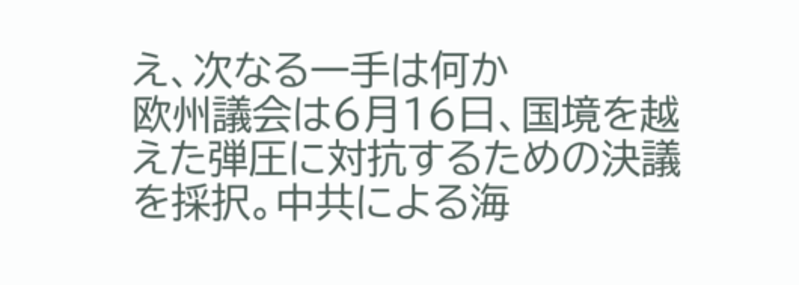え、次なる一手は何か
欧州議会は6月16日、国境を越えた弾圧に対抗するための決議を採択。中共による海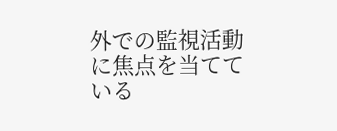外での監視活動に焦点を当てている